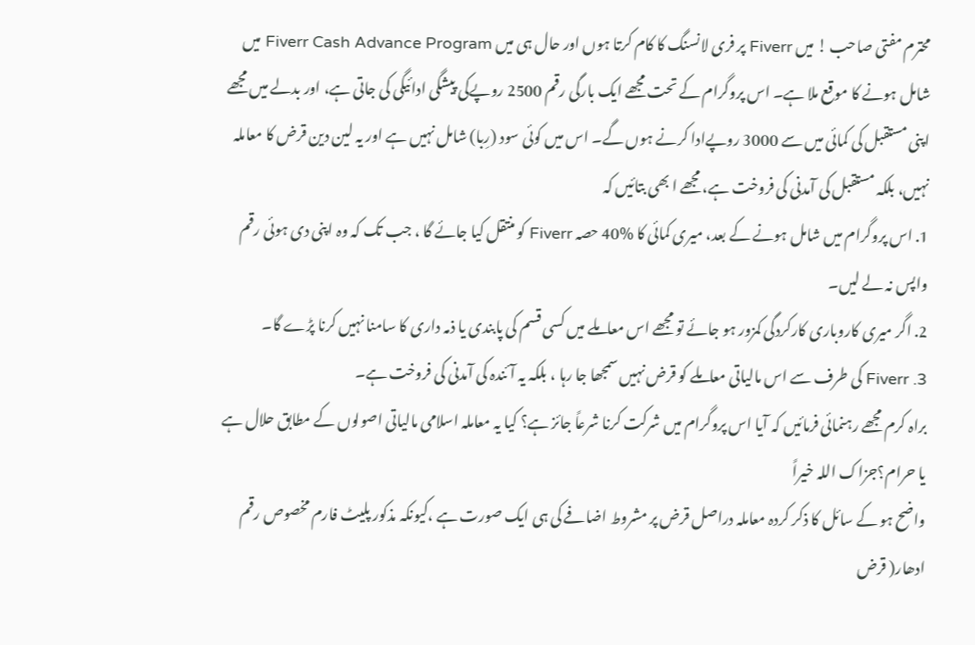محترم مفتی صاحب ! میں Fiverr پر فری لانسنگ کا کام کرتا ہوں اور حال ہی میں Fiverr Cash Advance Program میں شامل ہونے کا موقع ملا ہے۔ اس پروگرام کے تحت مجھے ایک بارگی رقم 2500 روپےکی پیشگی ادائیگی کی جاتی ہے، اور بدلے میں مجھے اپنی مستقبل کی کمائی میں سے 3000 روپےادا کرنے ہوں گے۔ اس میں کوئی سود (رِبا) شامل نہیں ہے اور یہ لین دین قرض کا معاملہ نہیں، بلکہ مستقبل کی آمدنی کی فروخت ہے، مجھے ا بھی بتائیں کہ
1. اس پروگرام میں شامل ہونے کے بعد، میری کمائی کا %40 حصہ Fiverr کو منتقل کیا جائے گا ، جب تک کہ وہ اپنی دی ہوئی رقم واپس نہ لے لیں۔
2. اگر میری کاروباری کارکردگی کمزور ہو جائے تو مجھے اس معاملے میں کسی قسم کی پابندی یا ذمہ داری کا سامنا نہیں کرنا پڑے گا۔
3. Fiverr کی طرف سے اس مالیاتی معاملے کو قرض نہیں سمجھا جا رہا ، بلکہ یہ آئندہ کی آمدنی کی فروخت ہے۔
براہ کرم مجھے رہنمائی فرمائیں کہ آیا اس پروگرام میں شرکت کرنا شرعاً جائز ہے؟ کیا یہ معاملہ اسلامی مالیاتی اصولوں کے مطابق حلال ہے یا حرام؟جزاک اللہ خیراً
واضح ہو کے سائل کا ذکر کردہ معاملہ دراصل قرض پر مشروط اضافے کی ہی ایک صورت ہے ،کیونکہ مذکور پلیٹ فارم مخصوص رقم ادھار( قرض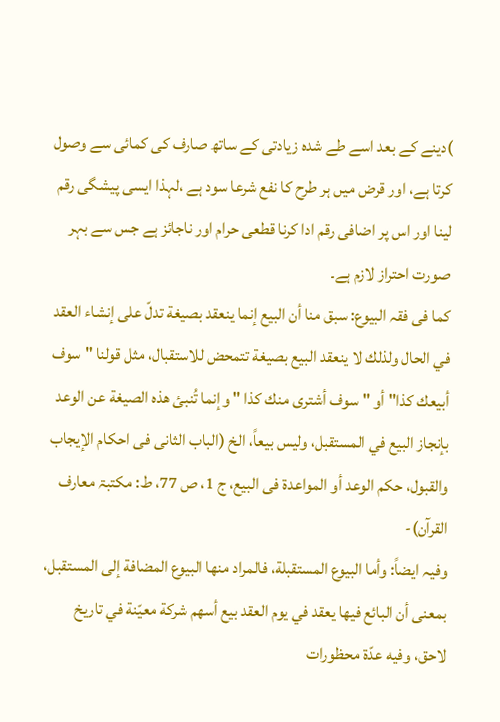)دینے کے بعد اسے طے شدہ زیادتی کے ساتھ صارف کی کمائی سے وصول کرتا ہے، اور قرض میں ہر طرح کا نفع شرعا سود ہے ،لہذا ایسی پیشگی رقم لینا اور اس پر اضافی رقم ادا کرنا قطعی حرام اور ناجائز ہے جس سے بہر صورت احتراز لازم ہے۔
کما فی فقہ البیوع: سبق منا أن البيع إنما ينعقد بصيغة تدلّ على إنشاء العقد في الحال ولذلك لا ينعقد البيع بصيغة تتمحض للاستقبال، مثل قولنا "سوف أبيعك كذا" أو "سوف أشترى منك كذا " وإنما تُنبئ هذه الصيغة عن الوعد بإنجاز البيع في المستقبل، وليس بيعاً، الخ (الباب الثانی فی احکام الإیجاب والقبول، حکم الوعد أو المواعدۃ فی البیع، ج 1، ص 77، ط: مکتبۃ معارف القرآن)-
وفیہ ایضاً: وأما البيوع المستقبلة، فالمراد منها البيوع المضافة إلى المستقبل، بمعنى أن البائع فيها يعقد في يوم العقد بيع أسهم شركة معيّنة في تاريخ لاحق، وفيه عدّة محظورات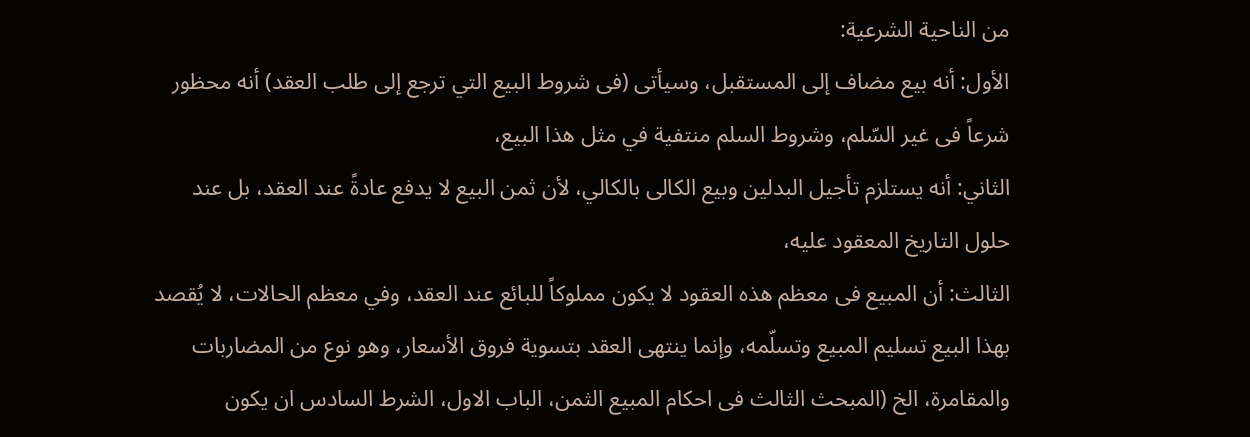من الناحية الشرعية:
الأول: أنه بيع مضاف إلى المستقبل، وسيأتى (فى شروط البيع التي ترجع إلى طلب العقد) أنه محظور شرعاً فى غير السّلم، وشروط السلم منتفية في مثل هذا البیع،
الثاني: أنه يستلزم تأجيل البدلين وبيع الكالى بالكالي، لأن ثمن البيع لا يدفع عادةً عند العقد، بل عند حلول التاريخ المعقود عليه،
الثالث: أن المبيع فى معظم هذه العقود لا يكون مملوكاً للبائع عند العقد، وفي معظم الحالات، لا يُقصد بهذا البيع تسليم المبيع وتسلّمه، وإنما ينتھى العقد بتسوية فروق الأسعار، وهو نوع من المضاربات والمقامرة، الخ (المبحث الثالث فی احکام المبیع الثمن، الباب الاول، الشرط السادس ان یکون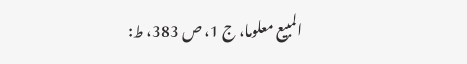المبیع معلوما، ج 1، ص 383، ط: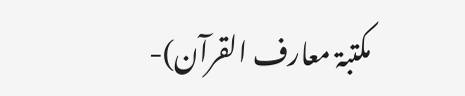مکتبۃ معارف القرآن)-